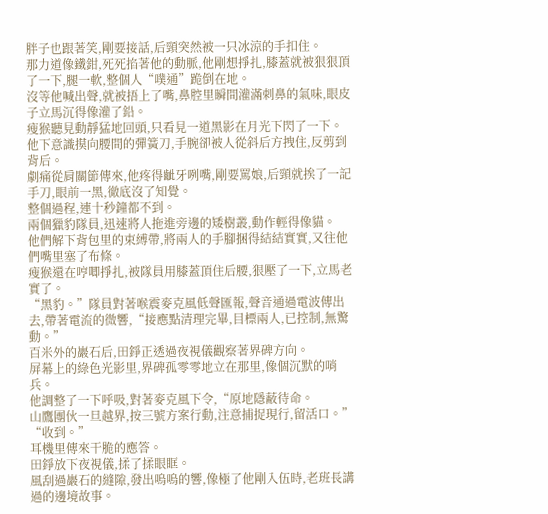胖子也跟著笑,剛要接話,后頸突然被一只冰涼的手扣住。
那力道像鐵鉗,死死掐著他的動脈,他剛想掙扎,膝蓋就被狠狠頂了一下,腿一軟,整個人“噗通”跪倒在地。
沒等他喊出聲,就被捂上了嘴,鼻腔里瞬間灌滿刺鼻的氣味,眼皮子立馬沉得像灌了鉛。
瘦猴聽見動靜猛地回頭,只看見一道黑影在月光下閃了一下。
他下意識摸向腰間的彈簧刀,手腕卻被人從斜后方拽住,反剪到背后。
劇痛從肩關節傳來,他疼得齜牙咧嘴,剛要罵娘,后頸就挨了一記手刀,眼前一黑,徹底沒了知覺。
整個過程,連十秒鐘都不到。
兩個獵豹隊員,迅速將人拖進旁邊的矮樹叢,動作輕得像貓。
他們解下背包里的束縛帶,將兩人的手腳捆得結結實實,又往他們嘴里塞了布條。
瘦猴還在哼唧掙扎,被隊員用膝蓋頂住后腰,狠壓了一下,立馬老實了。
“黑豹。”隊員對著喉震麥克風低聲匯報,聲音通過電波傳出去,帶著電流的微響,“接應點清理完畢,目標兩人,已控制,無驚動。”
百米外的巖石后,田錚正透過夜視儀觀察著界碑方向。
屏幕上的綠色光影里,界碑孤零零地立在那里,像個沉默的哨兵。
他調整了一下呼吸,對著麥克風下令,“原地隱蔽待命。
山鷹團伙一旦越界,按三號方案行動,注意捕捉現行,留活口。”
“收到。”
耳機里傳來干脆的應答。
田錚放下夜視儀,揉了揉眼眶。
風刮過巖石的縫隙,發出嗚嗚的響,像極了他剛入伍時,老班長講過的邊境故事。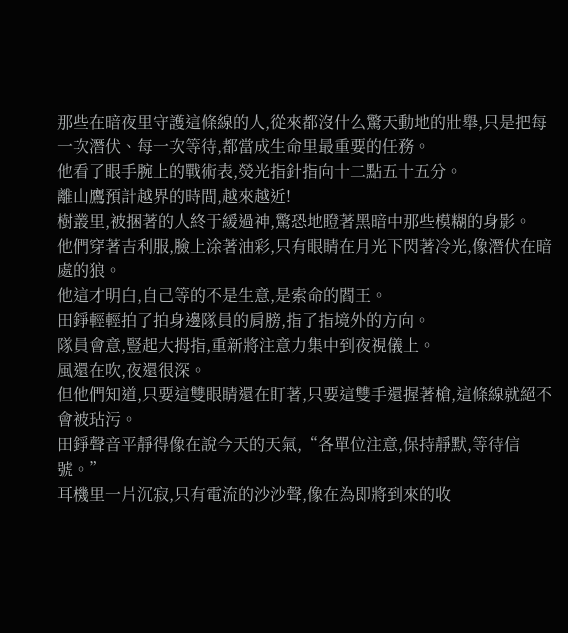那些在暗夜里守護這條線的人,從來都沒什么驚天動地的壯舉,只是把每一次潛伏、每一次等待,都當成生命里最重要的任務。
他看了眼手腕上的戰術表,熒光指針指向十二點五十五分。
離山鷹預計越界的時間,越來越近!
樹叢里,被捆著的人終于緩過神,驚恐地瞪著黑暗中那些模糊的身影。
他們穿著吉利服,臉上涂著油彩,只有眼睛在月光下閃著冷光,像潛伏在暗處的狼。
他這才明白,自己等的不是生意,是索命的閻王。
田錚輕輕拍了拍身邊隊員的肩膀,指了指境外的方向。
隊員會意,豎起大拇指,重新將注意力集中到夜視儀上。
風還在吹,夜還很深。
但他們知道,只要這雙眼睛還在盯著,只要這雙手還握著槍,這條線就絕不會被玷污。
田錚聲音平靜得像在說今天的天氣,“各單位注意,保持靜默,等待信號。”
耳機里一片沉寂,只有電流的沙沙聲,像在為即將到來的收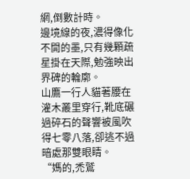網,倒數計時。
邊境線的夜,濃得像化不開的墨,只有幾顆疏星掛在天際,勉強映出界碑的輪廓。
山鷹一行人貓著腰在灌木叢里穿行,靴底碾過碎石的聲響被風吹得七零八落,卻逃不過暗處那雙眼睛。
“媽的,禿鷲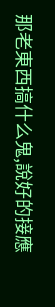那老東西搞什么鬼,說好的接應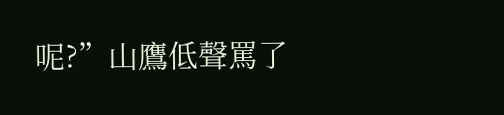呢?”山鷹低聲罵了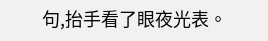句,抬手看了眼夜光表。